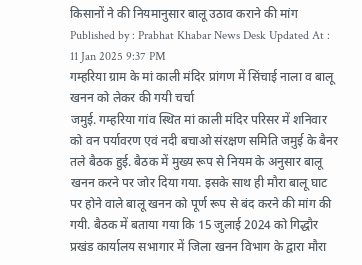किसानों ने की नियमानुसार बालू उठाव कराने की मांग
Published by : Prabhat Khabar News Desk Updated At : 11 Jan 2025 9:37 PM
गम्हरिया ग्राम के मां काली मंदिर प्रांगण में सिंचाई नाला व बालू खनन को लेकर की गयी चर्चा
जमुई. गम्हरिया गांव स्थित मां काली मंदिर परिसर में शनिवार को वन पर्यावरण एवं नदी बचाओ संरक्षण समिति जमुई के बैनर तले बैठक हुई. बैठक में मुख्य रूप से नियम के अनुसार बालू खनन करने पर जोर दिया गया. इसके साथ ही मौरा बालू घाट पर होने वाले बालू खनन को पूर्ण रूप से बंद करने की मांग की गयी. बैठक में बताया गया कि 15 जुलाई 2024 को गिद्धौर प्रखंड कार्यालय सभागार में जिला खनन विभाग के द्वारा मौरा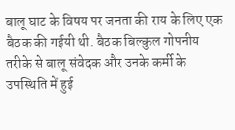बालू घाट के विषय पर जनता की राय के लिए एक बैठक की गईयी थी. बैठक बिल्कुल गोपनीय तरीके से बालू संवेदक और उनके कर्मी के उपस्थिति में हुई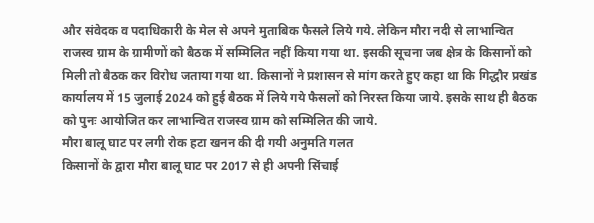और संवेदक व पदाधिकारी के मेल से अपने मुताबिक फैसले लिये गये. लेकिन मौरा नदी से लाभान्वित राजस्व ग्राम के ग्रामीणों को बैठक में सम्मिलित नहीं किया गया था. इसकी सूचना जब क्षेत्र के किसानों को मिली तो बैठक कर विरोध जताया गया था. किसानों ने प्रशासन से मांग करते हुए कहा था कि गिद्धौर प्रखंड कार्यालय में 15 जुलाई 2024 को हुई बैठक में लिये गये फैसलों को निरस्त किया जाये. इसके साथ ही बैठक को पुनः आयोजित कर लाभान्वित राजस्व ग्राम को सम्मिलित की जाये.
मौरा बालू घाट पर लगी रोक हटा खनन की दी गयी अनुमति गलत
किसानों के द्वारा मौरा बालू घाट पर 2017 से ही अपनी सिंचाई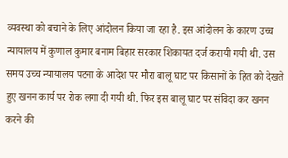व्यवस्था को बचाने के लिए आंदोलन किया जा रहा है. इस आंदोलन के कारण उच्च न्यायालय में कुणाल कुमार बनाम बिहार सरकार शिकायत दर्ज करायी गयी थी. उस समय उच्च न्यायालय पटना के आदेश पर मौरा बालू घाट पर किसानों के हित को देखते हुए खनन कार्य पर रोक लगा दी गयी थी. फिर इस बालू घाट पर संविदा कर खनन करने की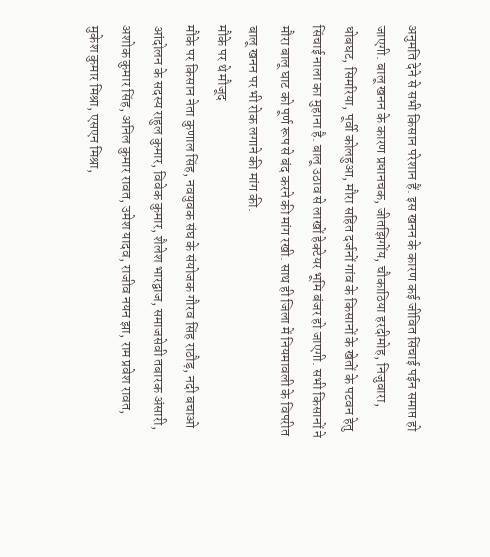अनुमति देने से सभी किसान परेशान हैं. इस खनन के कारण कई जीवित सिंचाई पईन समाप्त हो जाएगी. बालू खनन के कारण प्रधानचक, जीतझिगोंय, चौकाठिया हरदीमोह, निजुवारा, धोबघट, सिमरिया, पूर्वी कोलहुआ, मौरा सहित दर्जनों गांव के किसानों के खेतों के पटवन हेतु सिंचाई नाला का मुहाना है. बालू उठाव से लाखों हेक्टेयर भूमि बंजर हो जाएगी. सभी किसानों ने मौरा बालू घाट को पूर्ण रूप से बंद करने की मांग रखी. साथ ही जिला में नियमावली के विपरीत बालू खनन पर भी रोक लगाने की मांग की.
मौके पर थे मौजूद
मौके पर किसान नेता कुणाल सिंह, नवयुवक संघ के संयोजक गौरव सिंह राठौड़, नदी बचाओ आंदोलन के सदस्य राहुल कुमार, विवेक कुमार, शैलेश भारद्वाज, समाजसेवी तबारक अंसारी, अशोक कुमार सिंह, अनिल कुमार रावत, उमेश यादव, राजीव नयन झा, राम प्रवेश रावत, मुकेश कुमार मिश्रा, एसएन मिश्रा,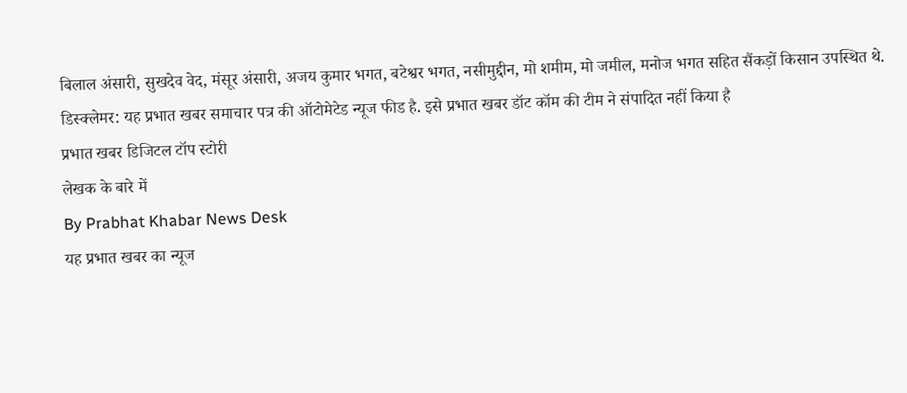बिलाल अंसारी, सुखदेव वेद, मंसूर अंसारी, अजय कुमार भगत, बटेश्वर भगत, नसीमुद्दीन, मो शमीम, मो जमील, मनोज भगत सहित सैंकड़ों किसान उपस्थित थे.
डिस्क्लेमर: यह प्रभात खबर समाचार पत्र की ऑटोमेटेड न्यूज फीड है. इसे प्रभात खबर डॉट कॉम की टीम ने संपादित नहीं किया है
प्रभात खबर डिजिटल टॉप स्टोरी
लेखक के बारे में
By Prabhat Khabar News Desk
यह प्रभात खबर का न्यूज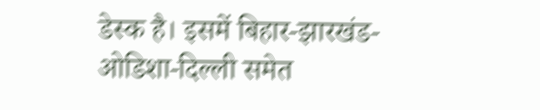डेस्क है। इसमें बिहार-झारखंड-ओडिशा-दिल्ली समेत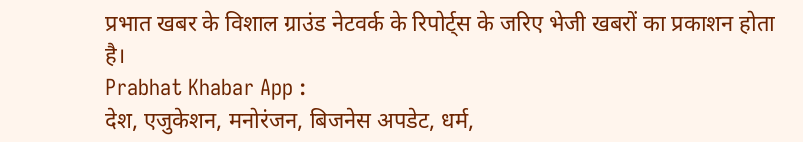प्रभात खबर के विशाल ग्राउंड नेटवर्क के रिपोर्ट्स के जरिए भेजी खबरों का प्रकाशन होता है।
Prabhat Khabar App :
देश, एजुकेशन, मनोरंजन, बिजनेस अपडेट, धर्म,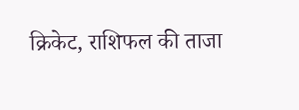क्रिकेट, राशिफल की ताजा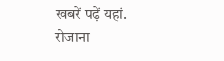खबरें पढ़ें यहां. रोजाना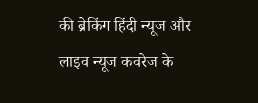की ब्रेकिंग हिंदी न्यूज और लाइव न्यूज कवरेज के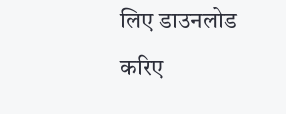लिए डाउनलोड करिए